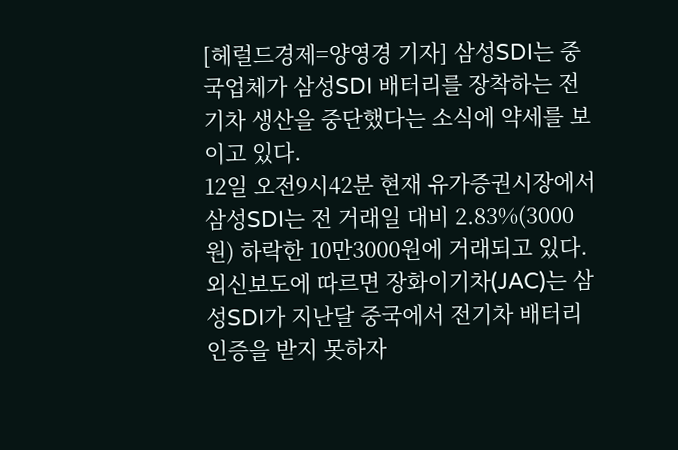[헤럴드경제=양영경 기자] 삼성SDI는 중국업체가 삼성SDI 배터리를 장착하는 전기차 생산을 중단했다는 소식에 약세를 보이고 있다.
12일 오전9시42분 현재 유가증권시장에서 삼성SDI는 전 거래일 대비 2.83%(3000원) 하락한 10만3000원에 거래되고 있다.
외신보도에 따르면 장화이기차(JAC)는 삼성SDI가 지난달 중국에서 전기차 배터리 인증을 받지 못하자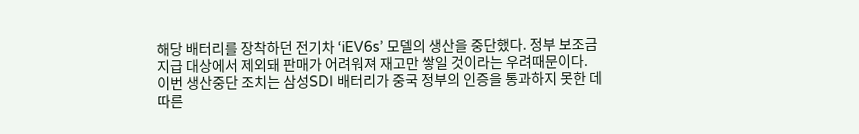해당 배터리를 장착하던 전기차 ‘iEV6s’ 모델의 생산을 중단했다. 정부 보조금 지급 대상에서 제외돼 판매가 어려워져 재고만 쌓일 것이라는 우려때문이다.
이번 생산중단 조치는 삼성SDI 배터리가 중국 정부의 인증을 통과하지 못한 데 따른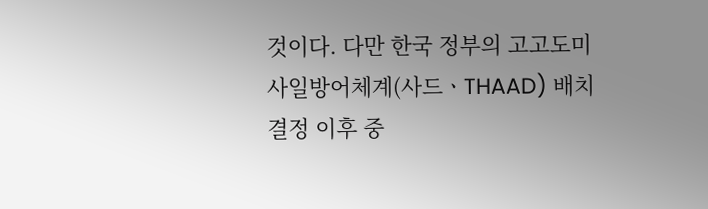것이다. 다만 한국 정부의 고고도미사일방어체계(사드ㆍTHAAD) 배치 결정 이후 중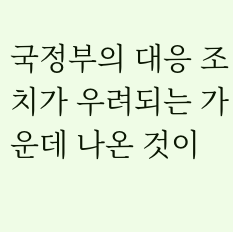국정부의 대응 조치가 우려되는 가운데 나온 것이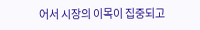어서 시장의 이목이 집중되고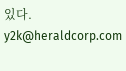있다.
y2k@heraldcorp.com